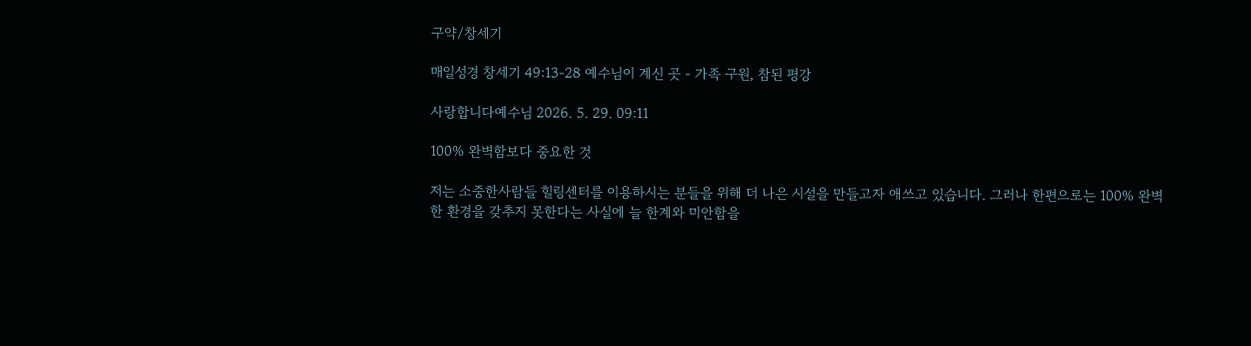구약/창세기

매일성경 창세기 49:13-28 예수님이 계신 곳 - 가족 구원, 참된 평강

사랑합니다예수님 2026. 5. 29. 09:11

100% 완벽함보다 중요한 것

저는 소중한사람들 힐링센터를 이용하시는 분들을 위해 더 나은 시설을 만들고자 애쓰고 있습니다. 그러나 한편으로는 100% 완벽한 환경을 갖추지 못한다는 사실에 늘 한계와 미안함을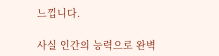느낍니다.

사실 인간의 능력으로 완벽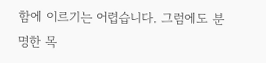함에 이르기는 어렵습니다. 그럼에도 분명한 목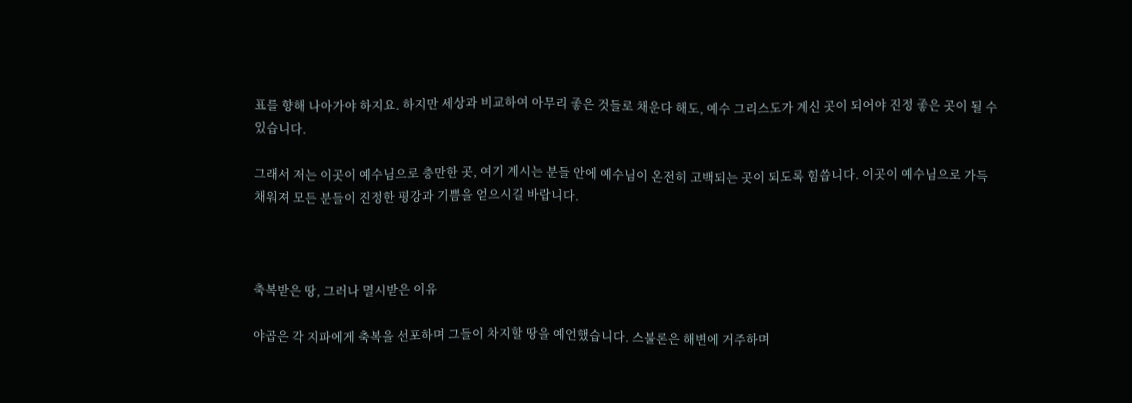표를 향해 나아가야 하지요. 하지만 세상과 비교하여 아무리 좋은 것들로 채운다 해도, 예수 그리스도가 계신 곳이 되어야 진정 좋은 곳이 될 수 있습니다.

그래서 저는 이곳이 예수님으로 충만한 곳, 여기 계시는 분들 안에 예수님이 온전히 고백되는 곳이 되도록 힘씁니다. 이곳이 예수님으로 가득 채워져 모든 분들이 진정한 평강과 기쁨을 얻으시길 바랍니다.



축복받은 땅, 그러나 멸시받은 이유

야곱은 각 지파에게 축복을 선포하며 그들이 차지할 땅을 예언했습니다. 스불론은 해변에 거주하며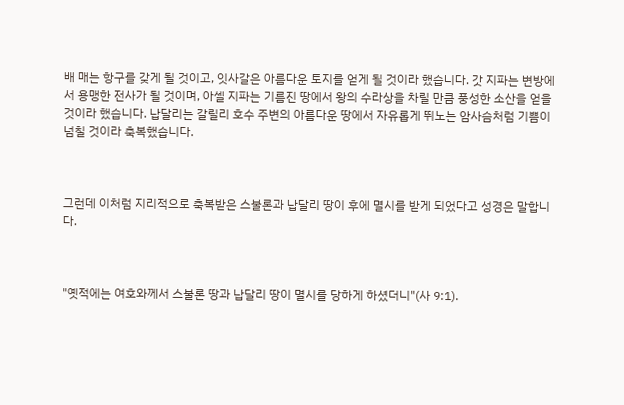배 매는 항구를 갖게 될 것이고, 잇사갈은 아름다운 토지를 얻게 될 것이라 했습니다. 갓 지파는 변방에서 용맹한 전사가 될 것이며, 아셀 지파는 기름진 땅에서 왕의 수라상을 차릴 만큼 풍성한 소산을 얻을 것이라 했습니다. 납달리는 갈릴리 호수 주변의 아름다운 땅에서 자유롭게 뛰노는 암사슴처럼 기쁨이 넘칠 것이라 축복했습니다.



그런데 이처럼 지리적으로 축복받은 스불론과 납달리 땅이 후에 멸시를 받게 되었다고 성경은 말합니다.



"옛적에는 여호와께서 스불론 땅과 납달리 땅이 멸시를 당하게 하셨더니"(사 9:1).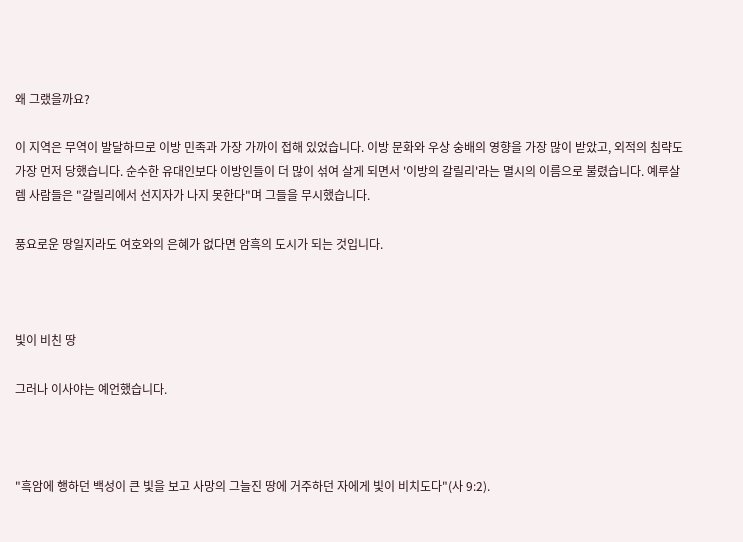왜 그랬을까요?

이 지역은 무역이 발달하므로 이방 민족과 가장 가까이 접해 있었습니다. 이방 문화와 우상 숭배의 영향을 가장 많이 받았고, 외적의 침략도 가장 먼저 당했습니다. 순수한 유대인보다 이방인들이 더 많이 섞여 살게 되면서 '이방의 갈릴리'라는 멸시의 이름으로 불렸습니다. 예루살렘 사람들은 "갈릴리에서 선지자가 나지 못한다"며 그들을 무시했습니다.

풍요로운 땅일지라도 여호와의 은혜가 없다면 암흑의 도시가 되는 것입니다.



빛이 비친 땅

그러나 이사야는 예언했습니다.



"흑암에 행하던 백성이 큰 빛을 보고 사망의 그늘진 땅에 거주하던 자에게 빛이 비치도다"(사 9:2).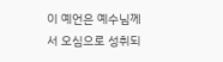이 예언은 예수님께서 오심으로 성취되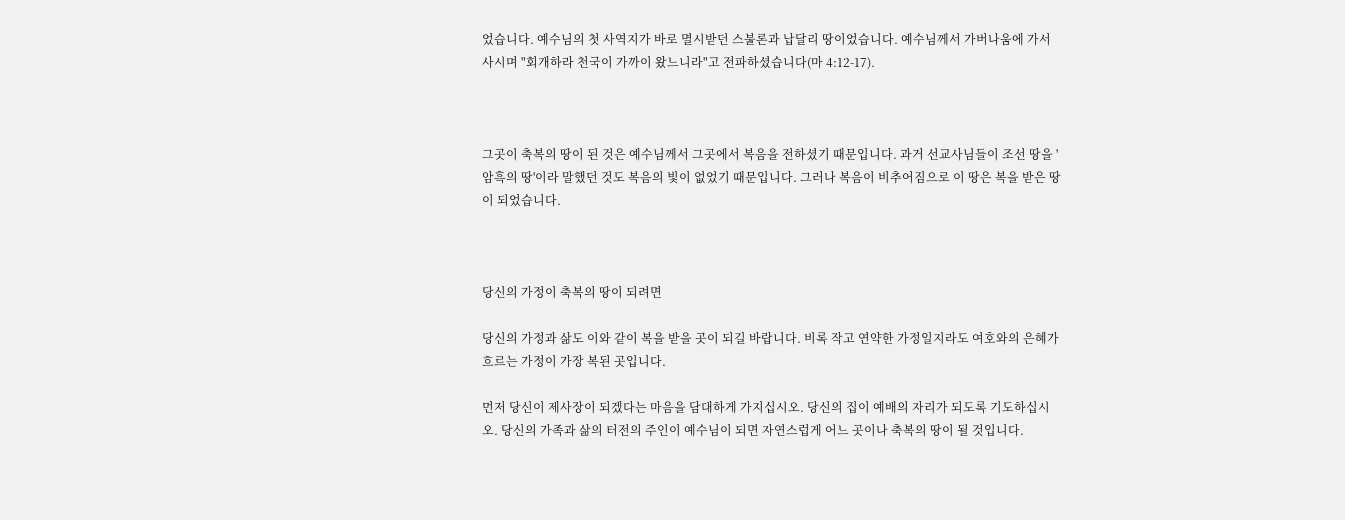었습니다. 예수님의 첫 사역지가 바로 멸시받던 스불론과 납달리 땅이었습니다. 예수님께서 가버나움에 가서 사시며 "회개하라 천국이 가까이 왔느니라"고 전파하셨습니다(마 4:12-17).



그곳이 축복의 땅이 된 것은 예수님께서 그곳에서 복음을 전하셨기 때문입니다. 과거 선교사님들이 조선 땅을 '암흑의 땅'이라 말했던 것도 복음의 빛이 없었기 때문입니다. 그러나 복음이 비추어짐으로 이 땅은 복을 받은 땅이 되었습니다.



당신의 가정이 축복의 땅이 되려면

당신의 가정과 삶도 이와 같이 복을 받을 곳이 되길 바랍니다. 비록 작고 연약한 가정일지라도 여호와의 은혜가 흐르는 가정이 가장 복된 곳입니다.

먼저 당신이 제사장이 되겠다는 마음을 담대하게 가지십시오. 당신의 집이 예배의 자리가 되도록 기도하십시오. 당신의 가족과 삶의 터전의 주인이 예수님이 되면 자연스럽게 어느 곳이나 축복의 땅이 될 것입니다.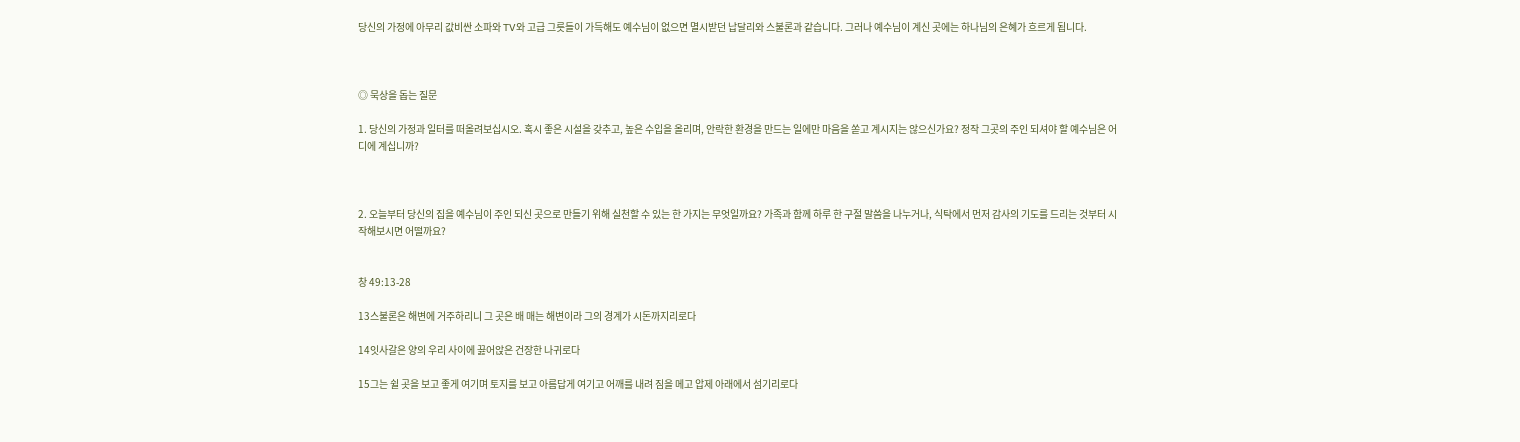당신의 가정에 아무리 값비싼 소파와 TV와 고급 그릇들이 가득해도 예수님이 없으면 멸시받던 납달리와 스불론과 같습니다. 그러나 예수님이 계신 곳에는 하나님의 은혜가 흐르게 됩니다.



◎ 묵상을 돕는 질문

1. 당신의 가정과 일터를 떠올려보십시오. 혹시 좋은 시설을 갖추고, 높은 수입을 올리며, 안락한 환경을 만드는 일에만 마음을 쏟고 계시지는 않으신가요? 정작 그곳의 주인 되셔야 할 예수님은 어디에 계십니까?



2. 오늘부터 당신의 집을 예수님이 주인 되신 곳으로 만들기 위해 실천할 수 있는 한 가지는 무엇일까요? 가족과 함께 하루 한 구절 말씀을 나누거나, 식탁에서 먼저 감사의 기도를 드리는 것부터 시작해보시면 어떨까요?


창 49:13-28

13스불론은 해변에 거주하리니 그 곳은 배 매는 해변이라 그의 경계가 시돈까지리로다

14잇사갈은 양의 우리 사이에 꿇어앉은 건장한 나귀로다

15그는 쉴 곳을 보고 좋게 여기며 토지를 보고 아름답게 여기고 어깨를 내려 짐을 메고 압제 아래에서 섬기리로다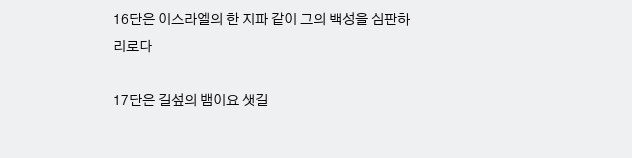16단은 이스라엘의 한 지파 같이 그의 백성을 심판하리로다

17단은 길섶의 뱀이요 샛길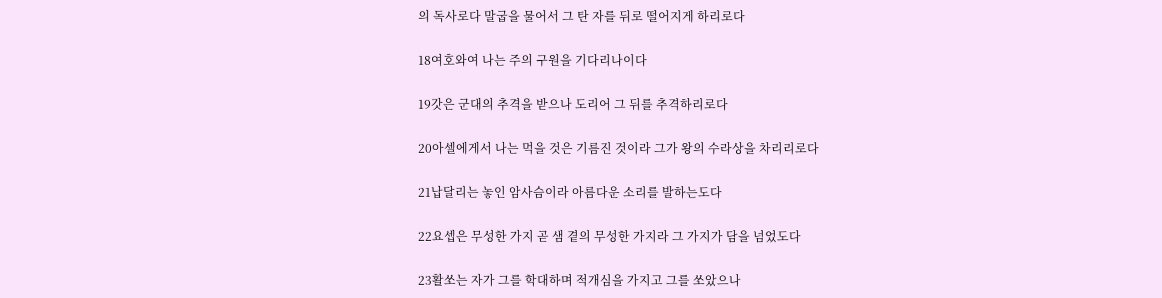의 독사로다 말굽을 물어서 그 탄 자를 뒤로 떨어지게 하리로다

18여호와여 나는 주의 구원을 기다리나이다

19갓은 군대의 추격을 받으나 도리어 그 뒤를 추격하리로다

20아셀에게서 나는 먹을 것은 기름진 것이라 그가 왕의 수라상을 차리리로다

21납달리는 놓인 암사슴이라 아름다운 소리를 발하는도다

22요셉은 무성한 가지 곧 샘 곁의 무성한 가지라 그 가지가 담을 넘었도다

23활쏘는 자가 그를 학대하며 적개심을 가지고 그를 쏘았으나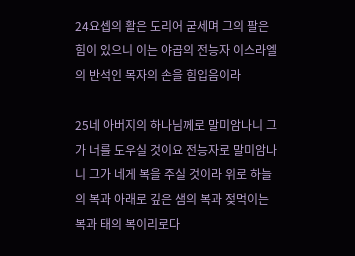24요셉의 활은 도리어 굳세며 그의 팔은 힘이 있으니 이는 야곱의 전능자 이스라엘의 반석인 목자의 손을 힘입음이라

25네 아버지의 하나님께로 말미암나니 그가 너를 도우실 것이요 전능자로 말미암나니 그가 네게 복을 주실 것이라 위로 하늘의 복과 아래로 깊은 샘의 복과 젖먹이는 복과 태의 복이리로다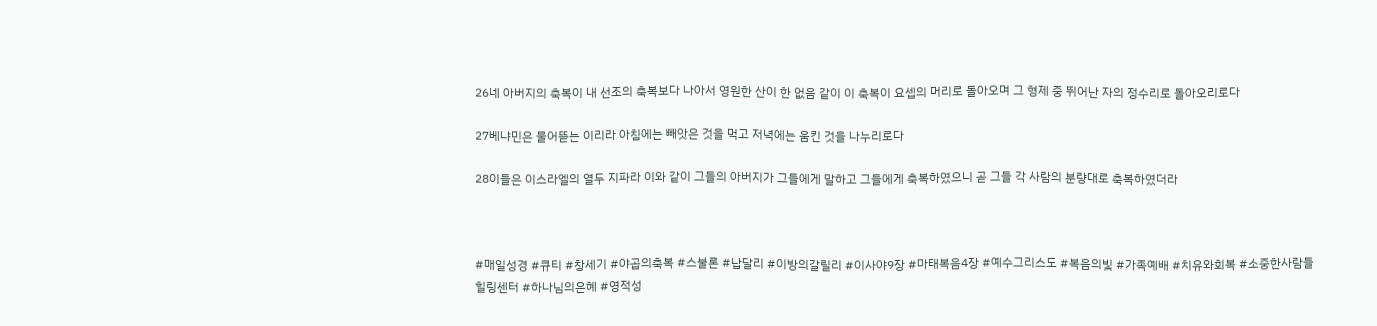26네 아버지의 축복이 내 선조의 축복보다 나아서 영원한 산이 한 없음 같이 이 축복이 요셉의 머리로 돌아오며 그 형제 중 뛰어난 자의 정수리로 돌아오리로다

27베냐민은 물어뜯는 이리라 아침에는 빼앗은 것을 먹고 저녁에는 움킨 것을 나누리로다

28이들은 이스라엘의 열두 지파라 이와 같이 그들의 아버지가 그들에게 말하고 그들에게 축복하였으니 곧 그들 각 사람의 분량대로 축복하였더라



#매일성경 #큐티 #창세기 #야곱의축복 #스불론 #납달리 #이방의갈릴리 #이사야9장 #마태복음4장 #예수그리스도 #복음의빛 #가족예배 #치유와회복 #소중한사람들힐링센터 #하나님의은혜 #영적성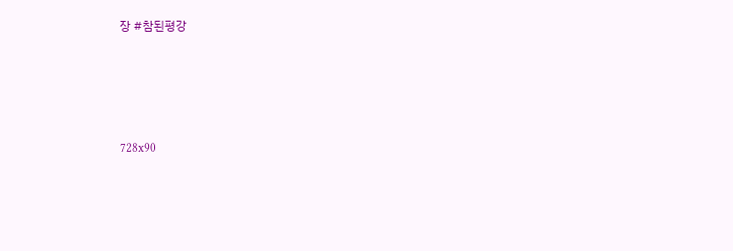장 #참된평강





728x90